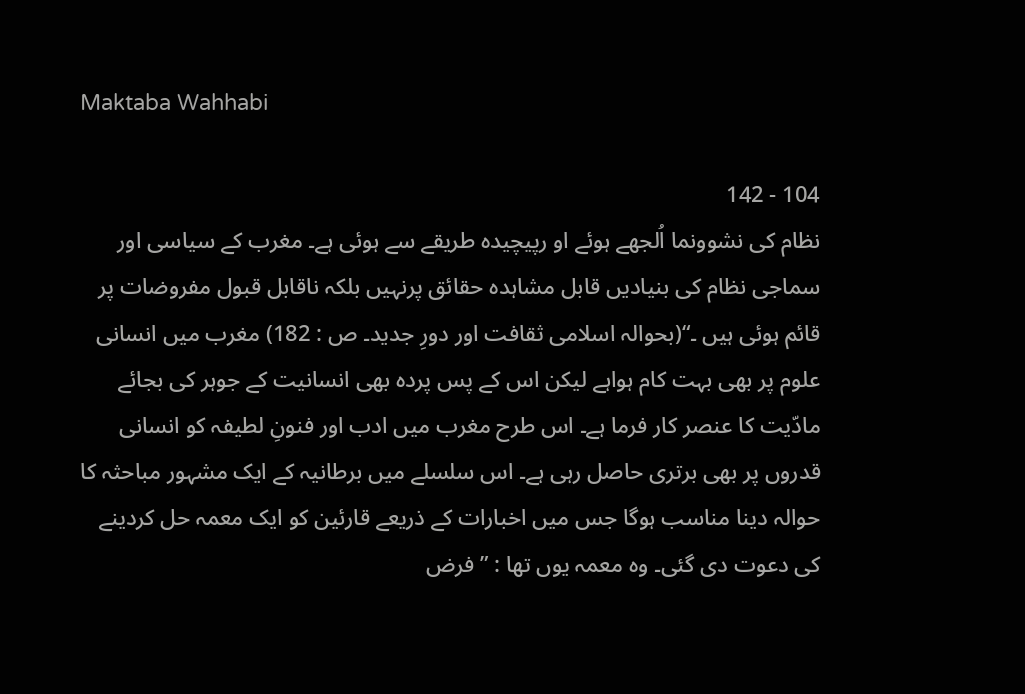Maktaba Wahhabi

104 - 142
نظام کی نشوونما اُلجھے ہوئے او رپیچیدہ طریقے سے ہوئی ہے۔ مغرب کے سیاسی اور سماجی نظام کی بنیادیں قابل مشاہدہ حقائق پرنہیں بلکہ ناقابل قبول مفروضات پر قائم ہوئی ہیں ۔“(بحوالہ اسلامی ثقافت اور دورِ جدید۔ ص : 182) مغرب میں انسانی علوم پر بھی بہت کام ہواہے لیکن اس کے پس پردہ بھی انسانیت کے جوہر کی بجائے مادّیت کا عنصر کار فرما ہے۔ اس طرح مغرب میں ادب اور فنونِ لطیفہ کو انسانی قدروں پر بھی برتری حاصل رہی ہے۔ اس سلسلے میں برطانیہ کے ایک مشہور مباحثہ کا حوالہ دینا مناسب ہوگا جس میں اخبارات کے ذریعے قارئین کو ایک معمہ حل کردینے کی دعوت دی گئی۔ وہ معمہ یوں تھا : ”فرض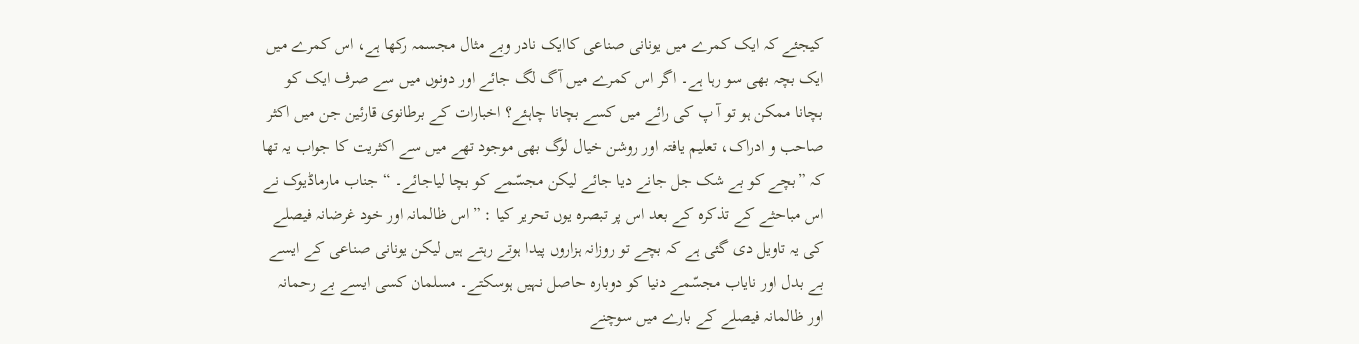کیجئے کہ ایک کمرے میں یونانی صناعی کاایک نادر وبے مثال مجسمہ رکھا ہے، اس کمرے میں ایک بچہ بھی سو رہا ہے۔ اگر اس کمرے میں آگ لگ جائے اور دونوں میں سے صرف ایک کو بچانا ممکن ہو تو آ پ کی رائے میں کسے بچانا چاہئے؟ اخبارات کے برطانوی قارئین جن میں اکثر صاحب و ادراک، تعلیم یافتہ اور روشن خیال لوگ بھی موجود تھے میں سے اکثریت کا جواب یہ تھا کہ ”بچے کو بے شک جل جانے دیا جائے لیکن مجسّمے کو بچا لیاجائے۔ “ جناب مارماڈیوک نے اس مباحثے کے تذکرہ کے بعد اس پر تبصرہ یوں تحریر کیا : ”اس ظالمانہ اور خود غرضانہ فیصلے کی یہ تاویل دی گئی ہے کہ بچے تو روزانہ ہزاروں پیدا ہوتے رہتے ہیں لیکن یونانی صناعی کے ایسے بے بدل اور نایاب مجسّمے دنیا کو دوبارہ حاصل نہیں ہوسکتے۔ مسلمان کسی ایسے بے رحمانہ اور ظالمانہ فیصلے کے بارے میں سوچنے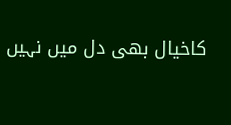کاخیال بھی دل میں نہیں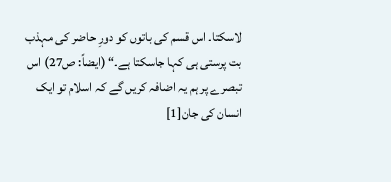لاسکتا۔ اس قسم کی باتوں کو دورِ حاضر کی مہذب بت پرستی ہی کہا جاسکتا ہے۔“ (ايضاً: ص27) اس تبصرے پر ہم یہ اضافہ کریں گے کہ اسلام تو ایک انسان کی جان[1]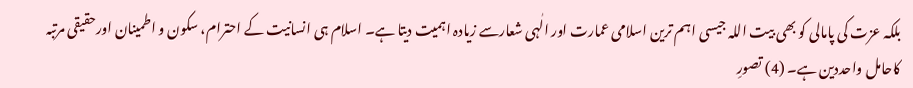بلکہ عزت کی پامالی کو بھی بیت اللہ جیسی اہم ترین اسلامی عمارت اور الٰہی شعارسے زیادہ اہمیت دیتا ہے۔ اسلام ہی انسانیت کے احترام، سکون و اطمینان اورحقیقی مرتبہ کاحامل واحددین ہے۔ (4) تصورِ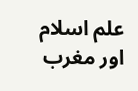علم اسلام اور مغرب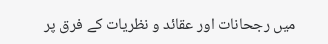میں رجحانات اور عقائد و نظریات کے فرق پر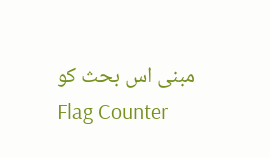مبنی اس بحث کو
Flag Counter